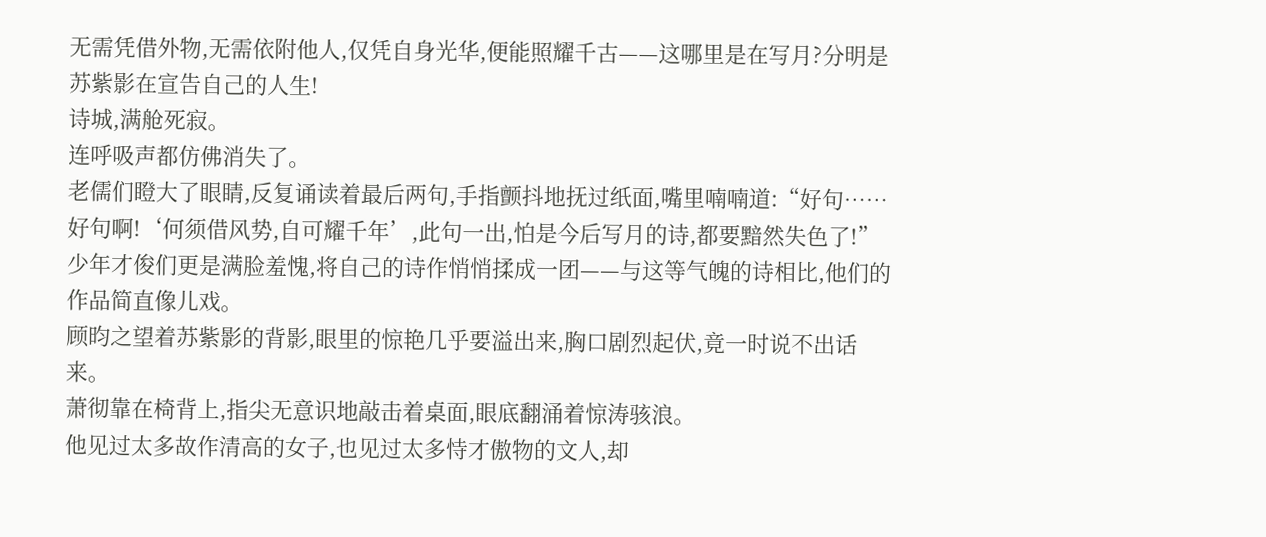无需凭借外物,无需依附他人,仅凭自身光华,便能照耀千古——这哪里是在写月?分明是苏紫影在宣告自己的人生!
诗城,满舱死寂。
连呼吸声都仿佛消失了。
老儒们瞪大了眼睛,反复诵读着最后两句,手指颤抖地抚过纸面,嘴里喃喃道:“好句……好句啊!‘何须借风势,自可耀千年’,此句一出,怕是今后写月的诗,都要黯然失色了!”
少年才俊们更是满脸羞愧,将自己的诗作悄悄揉成一团——与这等气魄的诗相比,他们的作品简直像儿戏。
顾昀之望着苏紫影的背影,眼里的惊艳几乎要溢出来,胸口剧烈起伏,竟一时说不出话来。
萧彻靠在椅背上,指尖无意识地敲击着桌面,眼底翻涌着惊涛骇浪。
他见过太多故作清高的女子,也见过太多恃才傲物的文人,却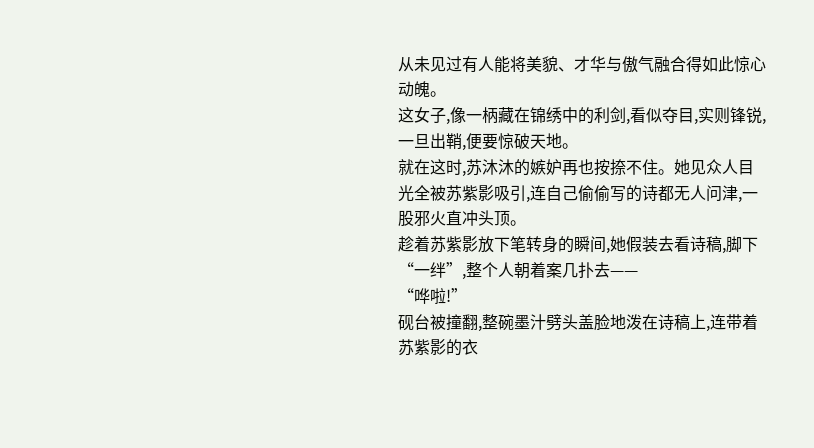从未见过有人能将美貌、才华与傲气融合得如此惊心动魄。
这女子,像一柄藏在锦绣中的利剑,看似夺目,实则锋锐,一旦出鞘,便要惊破天地。
就在这时,苏沐沐的嫉妒再也按捺不住。她见众人目光全被苏紫影吸引,连自己偷偷写的诗都无人问津,一股邪火直冲头顶。
趁着苏紫影放下笔转身的瞬间,她假装去看诗稿,脚下“一绊”,整个人朝着案几扑去——
“哗啦!”
砚台被撞翻,整碗墨汁劈头盖脸地泼在诗稿上,连带着苏紫影的衣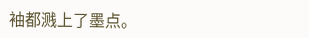袖都溅上了墨点。